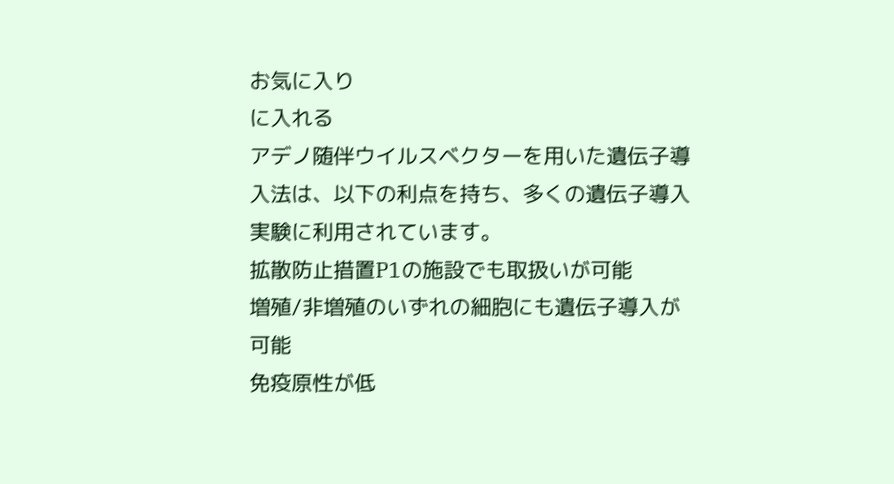お気に入り
に入れる
アデノ随伴ウイルスベクターを用いた遺伝子導入法は、以下の利点を持ち、多くの遺伝子導入実験に利用されています。
拡散防止措置P1の施設でも取扱いが可能
増殖/非増殖のいずれの細胞にも遺伝子導入が可能
免疫原性が低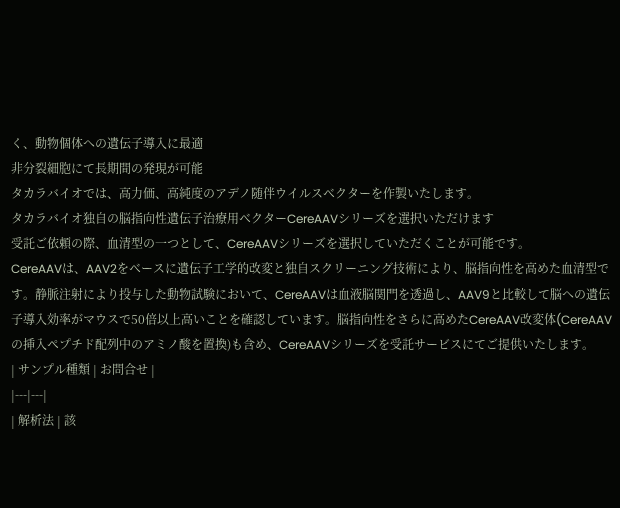く、動物個体への遺伝子導入に最適
非分裂細胞にて長期間の発現が可能
タカラバイオでは、高力価、高純度のアデノ随伴ウイルスベクターを作製いたします。
タカラバイオ独自の脳指向性遺伝子治療用ベクターCereAAVシリーズを選択いただけます
受託ご依頼の際、血清型の一つとして、CereAAVシリーズを選択していただくことが可能です。
CereAAVは、AAV2をベースに遺伝子工学的改変と独自スクリーニング技術により、脳指向性を高めた血清型です。静脈注射により投与した動物試験において、CereAAVは血液脳関門を透過し、AAV9と比較して脳への遺伝子導入効率がマウスで50倍以上高いことを確認しています。脳指向性をさらに高めたCereAAV改変体(CereAAVの挿入ペプチド配列中のアミノ酸を置換)も含め、CereAAVシリーズを受託サービスにてご提供いたします。
| サンプル種類 | お問合せ |
|---|---|
| 解析法 | 該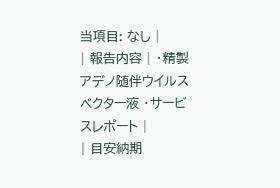当項目: なし |
| 報告内容 | ・精製アデノ随伴ウイルスベクター液 ・サービスレポート |
| 目安納期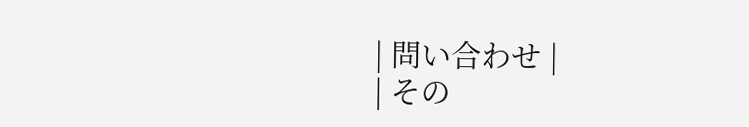| 問い合わせ |
| その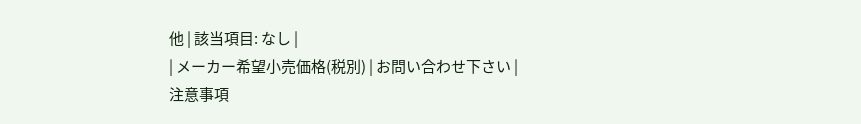他 | 該当項目: なし |
| メーカー希望小売価格(税別) | お問い合わせ下さい |
注意事項